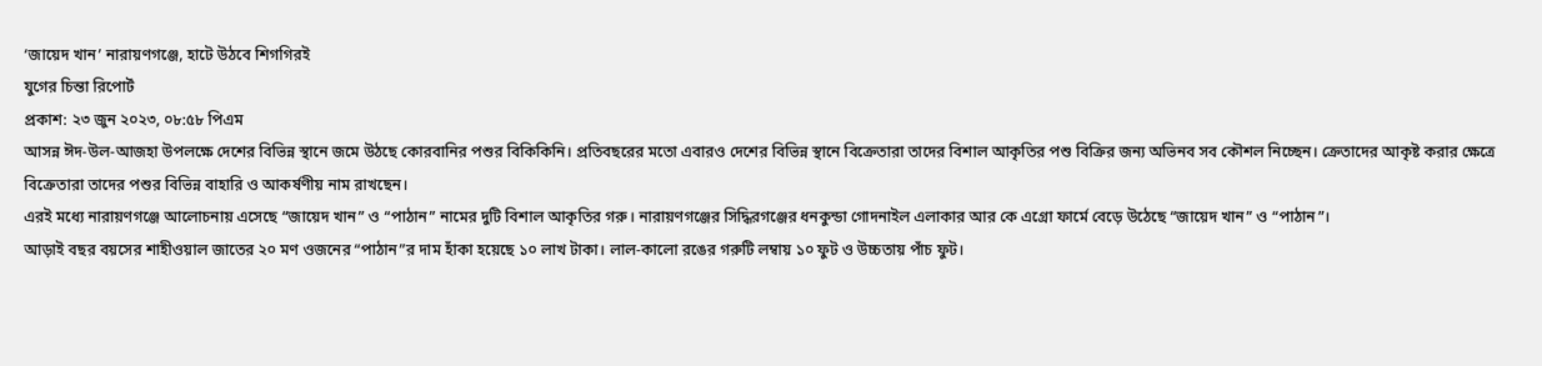‘জায়েদ খান’ নারায়ণগঞ্জে, হাটে উঠবে শিগগিরই
যুগের চিন্তা রিপোর্ট
প্রকাশ: ২৩ জুন ২০২৩, ০৮:৫৮ পিএম
আসন্ন ঈদ-উল-আজহা উপলক্ষে দেশের বিভিন্ন স্থানে জমে উঠছে কোরবানির পশুর বিকিকিনি। প্রতিবছরের মতো এবারও দেশের বিভিন্ন স্থানে বিক্রেতারা তাদের বিশাল আকৃতির পশু বিক্রির জন্য অভিনব সব কৌশল নিচ্ছেন। ক্রেতাদের আকৃষ্ট করার ক্ষেত্রে বিক্রেতারা তাদের পশুর বিভিন্ন বাহারি ও আকর্ষণীয় নাম রাখছেন।
এরই মধ্যে নারায়ণগঞ্জে আলোচনায় এসেছে “জায়েদ খান” ও “পাঠান” নামের দুটি বিশাল আকৃতির গরু। নারায়ণগঞ্জের সিদ্ধিরগঞ্জের ধনকুন্ডা গোদনাইল এলাকার আর কে এগ্রো ফার্মে বেড়ে উঠেছে “জায়েদ খান” ও “পাঠান”।
আড়াই বছর বয়সের শাহীওয়াল জাতের ২০ মণ ওজনের “পাঠান”র দাম হাঁকা হয়েছে ১০ লাখ টাকা। লাল-কালো রঙের গরুটি লম্বায় ১০ ফুট ও উচ্চতায় পাঁচ ফুট।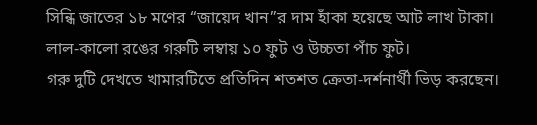সিন্ধি জাতের ১৮ মণের “জায়েদ খান”র দাম হাঁকা হয়েছে আট লাখ টাকা। লাল-কালো রঙের গরুটি লম্বায় ১০ ফুট ও উচ্চতা পাঁচ ফুট।
গরু দুটি দেখতে খামারটিতে প্রতিদিন শতশত ক্রেতা-দর্শনার্থী ভিড় করছেন।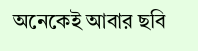অনেকেই আবার ছবি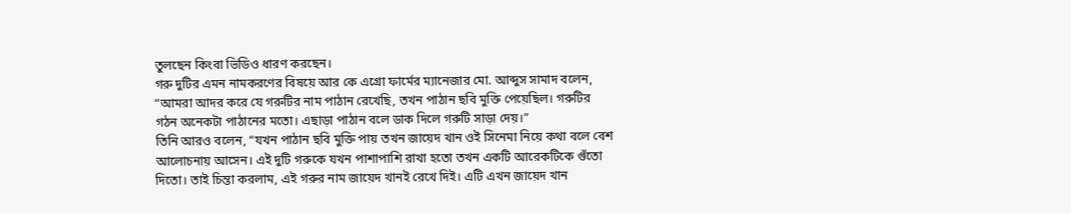তুলছেন কিংবা ভিডিও ধারণ করছেন।
গরু দুটির এমন নামকরণের বিষয়ে আর কে এগ্রো ফার্মের ম্যানেজার মো. আব্দুস সামাদ বলেন, “আমরা আদর করে যে গরুটির নাম পাঠান রেখেছি, তখন পাঠান ছবি মুক্তি পেয়েছিল। গরুটির গঠন অনেকটা পাঠানের মতো। এছাড়া পাঠান বলে ডাক দিলে গরুটি সাড়া দেয়।”
তিনি আরও বলেন, “যখন পাঠান ছবি মুক্তি পায় তখন জায়েদ খান ওই সিনেমা নিয়ে কথা বলে বেশ আলোচনায় আসেন। এই দুটি গরুকে যখন পাশাপাশি রাখা হতো তখন একটি আরেকটিকে গুঁতো দিতো। তাই চিন্তা করলাম, এই গরুর নাম জায়েদ খানই রেখে দিই। এটি এখন জায়েদ খান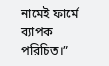নামেই ফার্মে ব্যাপক পরিচিত।”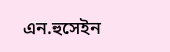এন.হুসেইন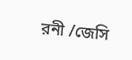রনী /জেসি